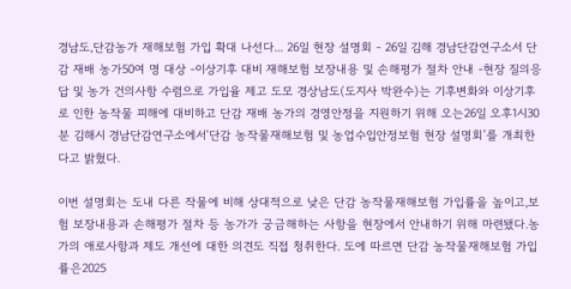경남도,단감농가 재해보험 가입 확대 나선다... 26일 현장 설명회 - 26일 김해 경남단감연구소서 단감 재배 농가50여 명 대상 -이상기후 대비 재해보험 보장내용 및 손해평가 절차 안내 -현장 질의응답 및 농가 건의사항 수렴으로 가입율 제고 도모 경상남도(도지사 박완수)는 기후변화와 이상기후로 인한 농작물 피해에 대비하고 단감 재배 농가의 경영안정을 지원하기 위해 오는26일 오후1시30분 김해시 경남단감연구소에서‘단감 농작물재해보험 및 농업수입안정보험 현장 설명회’를 개최한다고 밝혔다.

이번 설명회는 도내 다른 작물에 비해 상대적으로 낮은 단감 농작물재해보험 가입률을 높이고,보험 보장내용과 손해평가 절차 등 농가가 궁금해하는 사항을 현장에서 안내하기 위해 마련됐다.농가의 애로사항과 제도 개선에 대한 의견도 직접 청취한다. 도에 따르면 단감 농작물재해보험 가입률은2025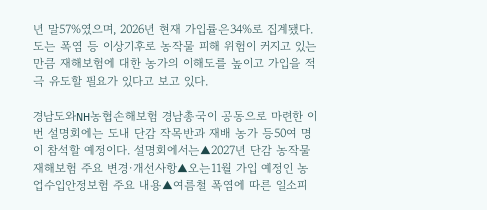년 말57%였으며, 2026년 현재 가입률은34%로 집계됐다.도는 폭염 등 이상기후로 농작물 피해 위험이 커지고 있는 만큼 재해보험에 대한 농가의 이해도를 높이고 가입을 적극 유도할 필요가 있다고 보고 있다.

경남도와NH농협손해보험 경남총국이 공동으로 마련한 이번 설명회에는 도내 단감 작목반과 재배 농가 등50여 명이 참석할 예정이다. 설명회에서는▲2027년 단감 농작물재해보험 주요 변경·개선사항▲오는11월 가입 예정인 농업수입안정보험 주요 내용▲여름철 폭염에 따른 일소피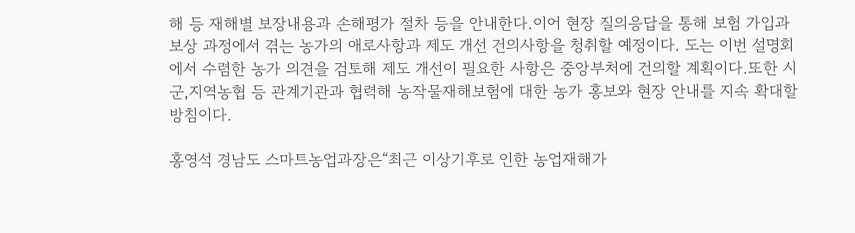해 등 재해별 보장내용과 손해평가 절차 등을 안내한다.이어 현장 질의응답을 통해 보험 가입과 보상 과정에서 겪는 농가의 애로사항과 제도 개선 건의사항을 청취할 예정이다. 도는 이번 설명회에서 수렴한 농가 의견을 검토해 제도 개선이 필요한 사항은 중앙부처에 건의할 계획이다.또한 시군,지역농협 등 관계기관과 협력해 농작물재해보험에 대한 농가 홍보와 현장 안내를 지속 확대할 방침이다.

홍영석 경남도 스마트농업과장은“최근 이상기후로 인한 농업재해가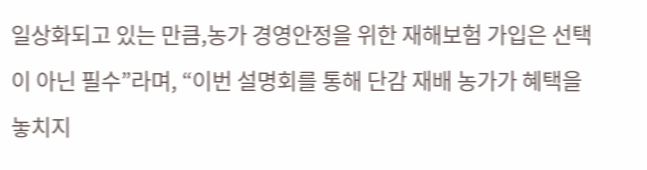일상화되고 있는 만큼,농가 경영안정을 위한 재해보험 가입은 선택이 아닌 필수”라며, “이번 설명회를 통해 단감 재배 농가가 혜택을 놓치지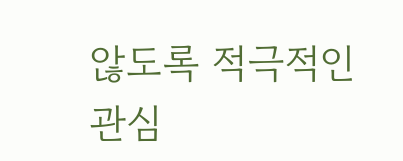않도록 적극적인 관심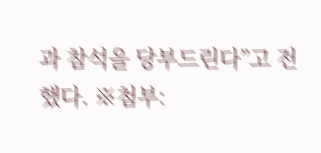과 참석을 당부드린다”고 전했다. ※첨부: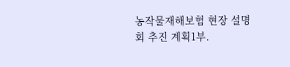농작물재해보험 현장 설명회 추진 계획1부.